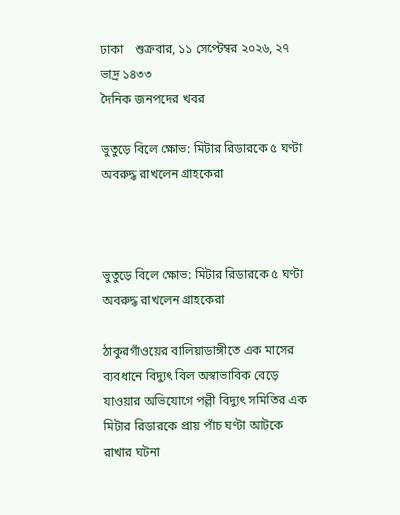ঢাকা    শুক্রবার, ১১ সেপ্টেম্বর ২০২৬, ২৭ ভাদ্র ১৪৩৩
দৈনিক জনপদের খবর

ভুতুড়ে বিলে ক্ষোভ: মিটার রিডারকে ৫ ঘণ্টা অবরুদ্ধ রাখলেন গ্রাহকেরা



ভুতুড়ে বিলে ক্ষোভ: মিটার রিডারকে ৫ ঘণ্টা অবরুদ্ধ রাখলেন গ্রাহকেরা

ঠাকুরগাঁওয়ের বালিয়াডাঙ্গীতে এক মাসের ব্যবধানে বিদ্যুৎ বিল অস্বাভাবিক বেড়ে যাওয়ার অভিযোগে পল্লী বিদ্যুৎ সমিতির এক মিটার রিডারকে প্রায় পাঁচ ঘণ্টা আটকে রাখার ঘটনা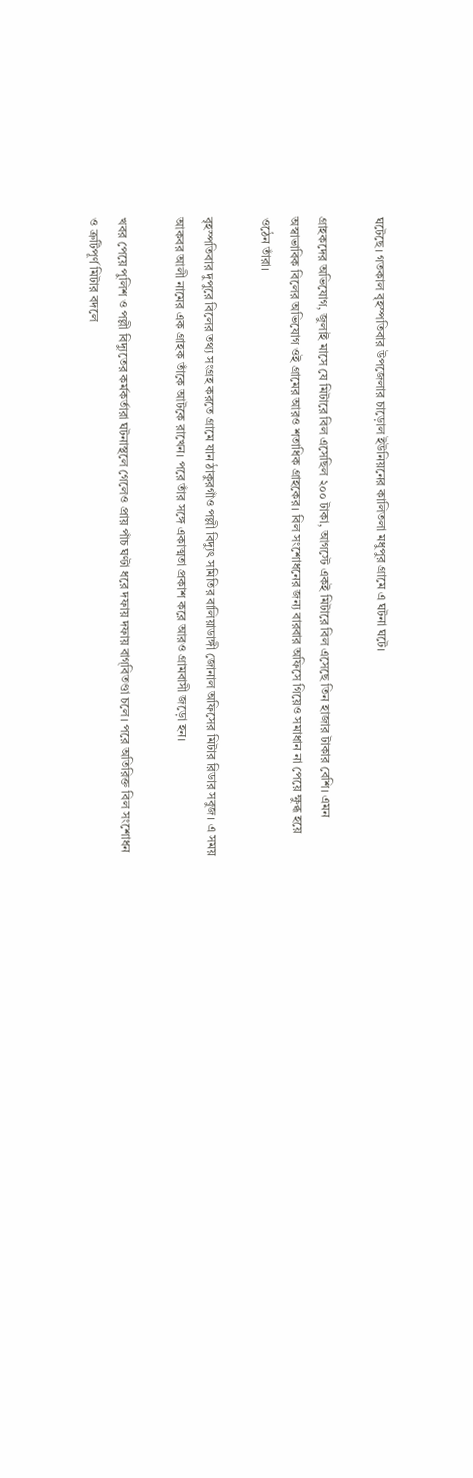ঘটেছে। গতকাল বৃহস্পতিবার উপজেলার চাড়োল ইউনিয়নের কালিতলা মধুপুর গ্রামে এ ঘটনা ঘটে।

গ্রাহকদের অভিযোগ, জুলাই মাসে যে মিটারে বিল এসেছিল ২০০ টাকা, আগস্টে একই মিটারে বিল এসেছে তিন হাজার টাকার বেশি। এমন অস্বাভাবিক বিলের অভিযোগ ওই গ্রামের আরও শতাধিক গ্রাহকের। বিল সংশোধনের জন্য বারবার অফিসে গিয়েও সমাধান না পেয়ে ক্ষুব্ধ হয়ে ওঠেন তাঁরা।

বৃহস্পতিবার দুপুরে বিলের তথ্য সংগ্রহ করতে গ্রামে যান ঠাকুরগাঁও পল্লী বিদ্যুৎ সমিতির বালিয়াডাঙ্গী জোনাল অফিসের মিটার রিডার সবুজ। এ সময় আকবর আলী নামের এক গ্রাহক তাঁকে আটকে রাখেন। পরে তাঁর সঙ্গে একাত্মতা প্রকাশ করে আরও গ্রামবাসী জড়ো হন।

খবর পেয়ে পুলিশ ও পল্লী বিদ্যুতের কর্মকর্তারা ঘটনাস্থলে গেলেও প্রায় পাঁচ ঘণ্টা ধরে দফায় দফায় বাগ্‌বিতণ্ডা চলে। পরে অতিরিক্ত বিল সংশোধন ও ত্রুটিপূর্ণ মিটার বদলে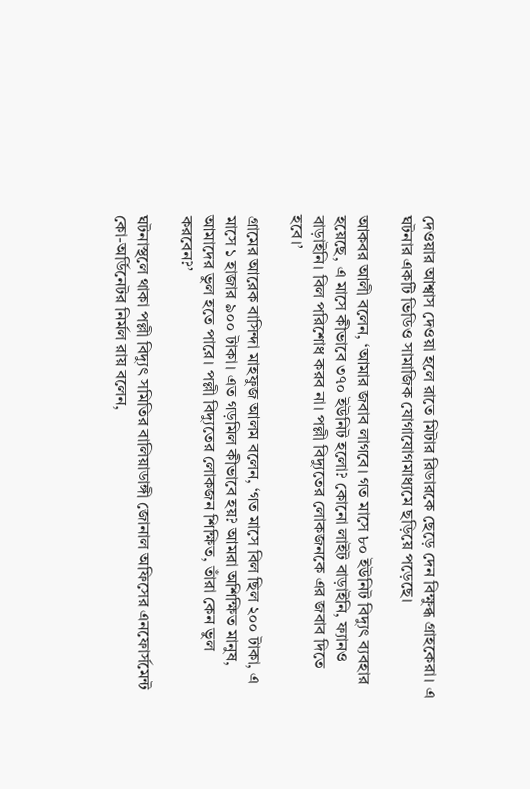দেওয়ার আশ্বাস দেওয়া হলে রাতে মিটার রিডারকে ছেড়ে দেন বিক্ষুব্ধ গ্রাহকেরা। এ ঘটনার একটি ভিডিও সামাজিক যোগাযোগমাধ্যমে ছড়িয়ে পড়েছে।

আকবর আলী বলেন, ‘আমার জবাব লাগবে। গত মাসে ৮০ ইউনিট বিদ্যুৎ ব্যবহার হয়েছে, এ মাসে কীভাবে ৩৭০ ইউনিট হলো? কোনো লাইট বাড়াইনি, ফ্যানও বাড়াইনি। বিল পরিশোধ করব না। পল্লী বিদ্যুতের লোকজনকে এর জবাব দিতে হবে।’

গ্রামের আরেক বাসিন্দা মাহফুজ আলম বলেন, ‘গত মাসে বিল ছিল ২০০ টাকা, এ মাসে ১ হাজার ৯০০ টাকা। এত গড়মিল কীভাবে হয়? আমরা অশিক্ষিত মানুষ, আমাদের ভুল হতে পারে। পল্লী বিদ্যুতের লোকজন শিক্ষিত, তাঁরা কেন ভুল করবেন?’

ঘটনাস্থলে থাকা পল্লী বিদ্যুৎ সমিতির বালিয়াডাঙ্গী জোনাল অফিসের এনফোর্সমেন্ট কো-অর্ডিনেটর নির্মল রায় বলেন,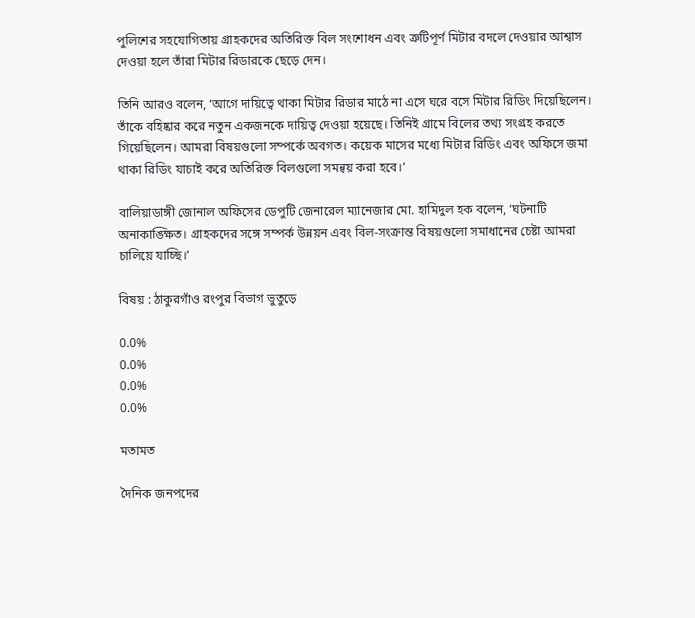পুলিশের সহযোগিতায় গ্রাহকদের অতিরিক্ত বিল সংশোধন এবং ত্রুটিপূর্ণ মিটার বদলে দেওয়ার আশ্বাস দেওয়া হলে তাঁরা মিটার রিডারকে ছেড়ে দেন।

তিনি আরও বলেন, ‘আগে দায়িত্বে থাকা মিটার রিডার মাঠে না এসে ঘরে বসে মিটার রিডিং দিয়েছিলেন। তাঁকে বহিষ্কার করে নতুন একজনকে দায়িত্ব দেওয়া হয়েছে। তিনিই গ্রামে বিলের তথ্য সংগ্রহ করতে গিয়েছিলেন। আমরা বিষয়গুলো সম্পর্কে অবগত। কয়েক মাসের মধ্যে মিটার রিডিং এবং অফিসে জমা থাকা রিডিং যাচাই করে অতিরিক্ত বিলগুলো সমন্বয় করা হবে।’

বালিয়াডাঙ্গী জোনাল অফিসের ডেপুটি জেনারেল ম্যানেজার মো. হামিদুল হক বলেন, ‘ঘটনাটি অনাকাঙ্ক্ষিত। গ্রাহকদের সঙ্গে সম্পর্ক উন্নয়ন এবং বিল-সংক্রান্ত বিষয়গুলো সমাধানের চেষ্টা আমরা চালিয়ে যাচ্ছি।’

বিষয় : ঠাকুরগাঁও রংপুর বিভাগ ভুতুড়ে

0.0%
0.0%
0.0%
0.0%

মতামত

দৈনিক জনপদের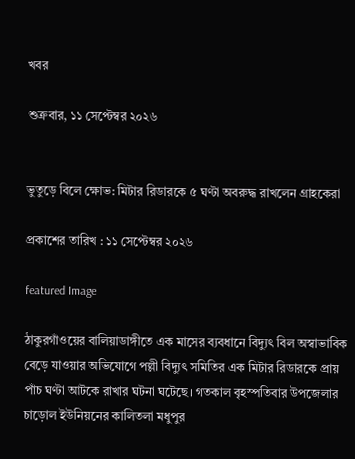খবর

শুক্রবার, ১১ সেপ্টেম্বর ২০২৬


ভুতুড়ে বিলে ক্ষোভ: মিটার রিডারকে ৫ ঘণ্টা অবরুদ্ধ রাখলেন গ্রাহকেরা

প্রকাশের তারিখ : ১১ সেপ্টেম্বর ২০২৬

featured Image

ঠাকুরগাঁওয়ের বালিয়াডাঙ্গীতে এক মাসের ব্যবধানে বিদ্যুৎ বিল অস্বাভাবিক বেড়ে যাওয়ার অভিযোগে পল্লী বিদ্যুৎ সমিতির এক মিটার রিডারকে প্রায় পাঁচ ঘণ্টা আটকে রাখার ঘটনা ঘটেছে। গতকাল বৃহস্পতিবার উপজেলার চাড়োল ইউনিয়নের কালিতলা মধুপুর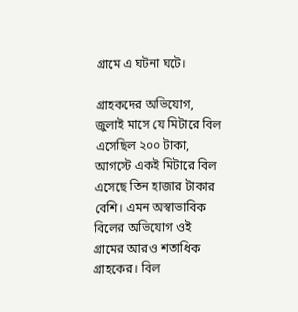গ্রামে এ ঘটনা ঘটে।

গ্রাহকদের অভিযোগ, জুলাই মাসে যে মিটারে বিল এসেছিল ২০০ টাকা, আগস্টে একই মিটারে বিল এসেছে তিন হাজার টাকার বেশি। এমন অস্বাভাবিক বিলের অভিযোগ ওই গ্রামের আরও শতাধিক গ্রাহকের। বিল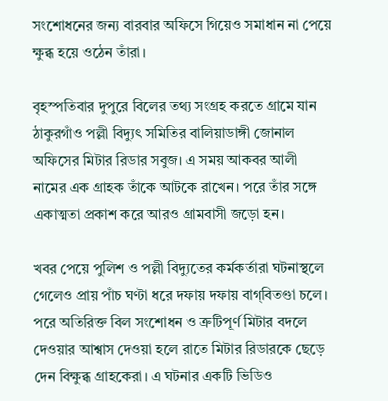সংশোধনের জন্য বারবার অফিসে গিয়েও সমাধান না পেয়ে ক্ষুব্ধ হয়ে ওঠেন তাঁরা।

বৃহস্পতিবার দুপুরে বিলের তথ্য সংগ্রহ করতে গ্রামে যান ঠাকুরগাঁও পল্লী বিদ্যুৎ সমিতির বালিয়াডাঙ্গী জোনাল অফিসের মিটার রিডার সবুজ। এ সময় আকবর আলী নামের এক গ্রাহক তাঁকে আটকে রাখেন। পরে তাঁর সঙ্গে একাত্মতা প্রকাশ করে আরও গ্রামবাসী জড়ো হন।

খবর পেয়ে পুলিশ ও পল্লী বিদ্যুতের কর্মকর্তারা ঘটনাস্থলে গেলেও প্রায় পাঁচ ঘণ্টা ধরে দফায় দফায় বাগ্‌বিতণ্ডা চলে। পরে অতিরিক্ত বিল সংশোধন ও ত্রুটিপূর্ণ মিটার বদলে দেওয়ার আশ্বাস দেওয়া হলে রাতে মিটার রিডারকে ছেড়ে দেন বিক্ষুব্ধ গ্রাহকেরা। এ ঘটনার একটি ভিডিও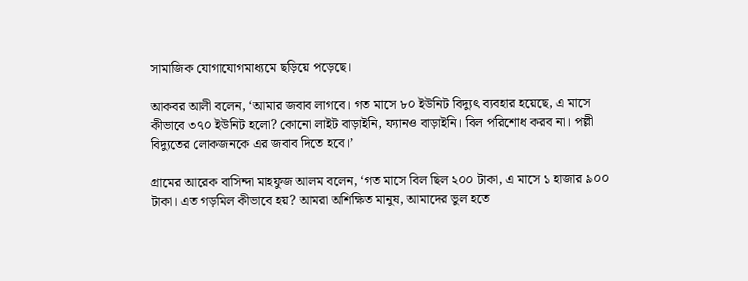সামাজিক যোগাযোগমাধ্যমে ছড়িয়ে পড়েছে।

আকবর আলী বলেন, ‘আমার জবাব লাগবে। গত মাসে ৮০ ইউনিট বিদ্যুৎ ব্যবহার হয়েছে, এ মাসে কীভাবে ৩৭০ ইউনিট হলো? কোনো লাইট বাড়াইনি, ফ্যানও বাড়াইনি। বিল পরিশোধ করব না। পল্লী বিদ্যুতের লোকজনকে এর জবাব দিতে হবে।’

গ্রামের আরেক বাসিন্দা মাহফুজ আলম বলেন, ‘গত মাসে বিল ছিল ২০০ টাকা, এ মাসে ১ হাজার ৯০০ টাকা। এত গড়মিল কীভাবে হয়? আমরা অশিক্ষিত মানুষ, আমাদের ভুল হতে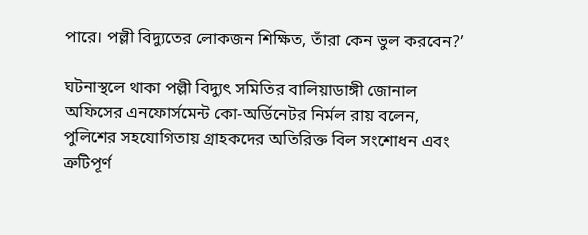পারে। পল্লী বিদ্যুতের লোকজন শিক্ষিত, তাঁরা কেন ভুল করবেন?’

ঘটনাস্থলে থাকা পল্লী বিদ্যুৎ সমিতির বালিয়াডাঙ্গী জোনাল অফিসের এনফোর্সমেন্ট কো-অর্ডিনেটর নির্মল রায় বলেন, পুলিশের সহযোগিতায় গ্রাহকদের অতিরিক্ত বিল সংশোধন এবং ত্রুটিপূর্ণ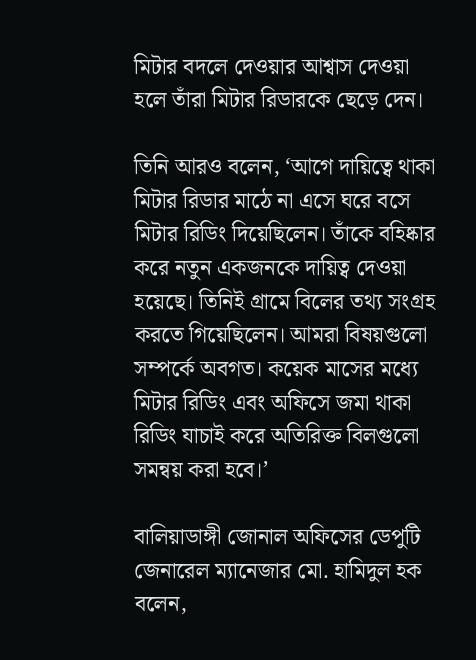মিটার বদলে দেওয়ার আশ্বাস দেওয়া হলে তাঁরা মিটার রিডারকে ছেড়ে দেন।

তিনি আরও বলেন, ‘আগে দায়িত্বে থাকা মিটার রিডার মাঠে না এসে ঘরে বসে মিটার রিডিং দিয়েছিলেন। তাঁকে বহিষ্কার করে নতুন একজনকে দায়িত্ব দেওয়া হয়েছে। তিনিই গ্রামে বিলের তথ্য সংগ্রহ করতে গিয়েছিলেন। আমরা বিষয়গুলো সম্পর্কে অবগত। কয়েক মাসের মধ্যে মিটার রিডিং এবং অফিসে জমা থাকা রিডিং যাচাই করে অতিরিক্ত বিলগুলো সমন্বয় করা হবে।’

বালিয়াডাঙ্গী জোনাল অফিসের ডেপুটি জেনারেল ম্যানেজার মো. হামিদুল হক বলেন,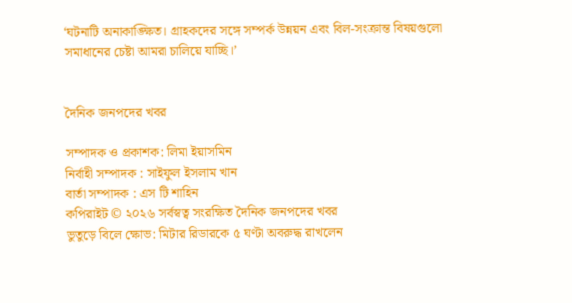‘ঘটনাটি অনাকাঙ্ক্ষিত। গ্রাহকদের সঙ্গে সম্পর্ক উন্নয়ন এবং বিল-সংক্রান্ত বিষয়গুলো সমাধানের চেষ্টা আমরা চালিয়ে যাচ্ছি।’


দৈনিক জনপদের খবর

সম্পাদক ও প্রকাশক: লিমা ইয়াসমিন
নির্বাহী সম্পাদক : সাইফুল ইসলাম খান
বার্তা সম্পাদক : এস টি শাহিন
কপিরাইট © ২০২৬ সর্বস্বত্ব সংরক্ষিত দৈনিক জনপদের খবর
ভুতুড়ে বিলে ক্ষোভ: মিটার রিডারকে ৫ ঘণ্টা অবরুদ্ধ রাখলেন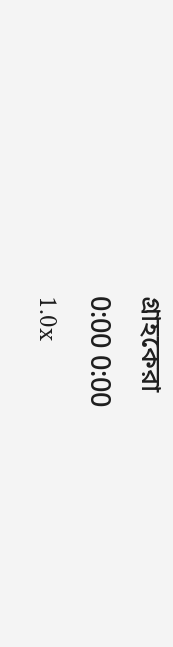গ্রাহকেরা
0:00 0:00
1.0x